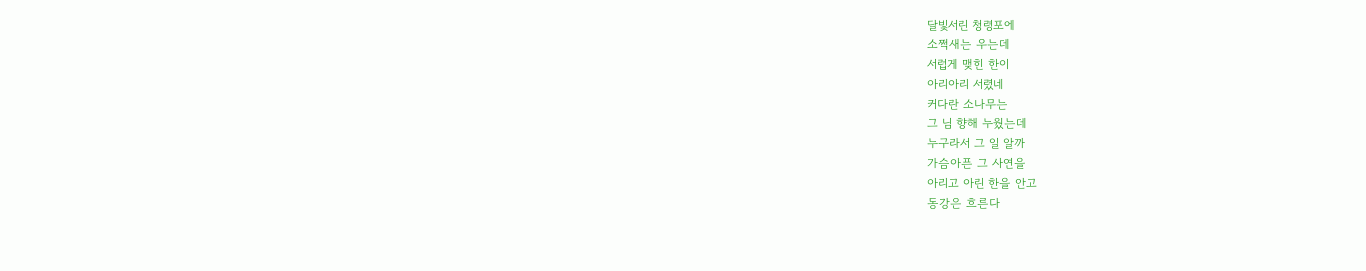달빛서린 청령포에
소쩍새는 우는데
서럽게 맺힌 한이
아리아리 서렸네
커다란 소나무는
그 님 향해 누웠는데
누구라서 그 일 알까
가슴아픈 그 사연을
아리고 아린 한을 안고
동강은 흐른다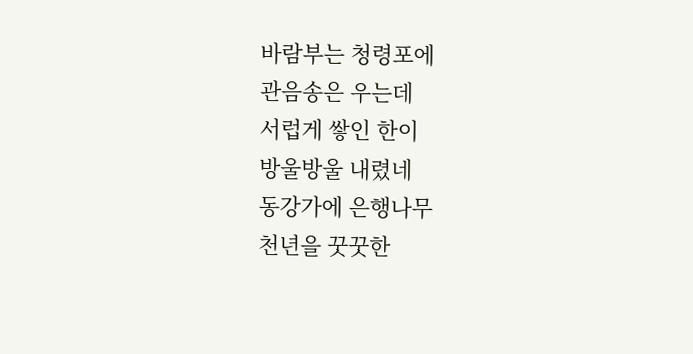바람부는 청령포에
관음송은 우는데
서럽게 쌓인 한이
방울방울 내렸네
동강가에 은행나무
천년을 꿋꿋한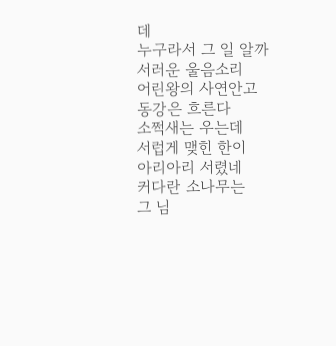데
누구라서 그 일 알까
서러운 울음소리
어린왕의 사연안고
동강은 흐른다
소쩍새는 우는데
서럽게 맺힌 한이
아리아리 서렸네
커다란 소나무는
그 님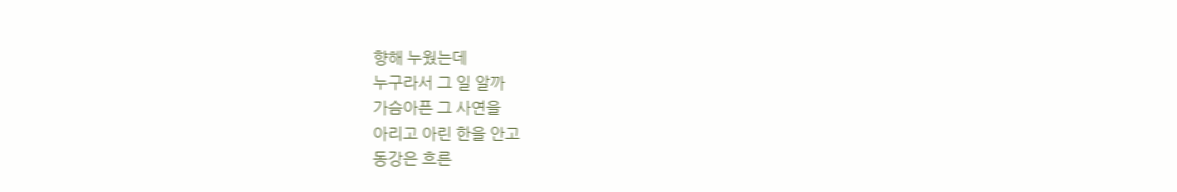향해 누웠는데
누구라서 그 일 알까
가슴아픈 그 사연을
아리고 아린 한을 안고
동강은 흐른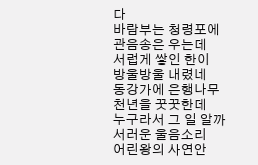다
바람부는 청령포에
관음송은 우는데
서럽게 쌓인 한이
방울방울 내렸네
동강가에 은행나무
천년을 꿋꿋한데
누구라서 그 일 알까
서러운 울음소리
어린왕의 사연안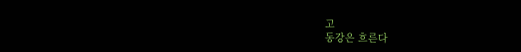고
동강은 흐른다